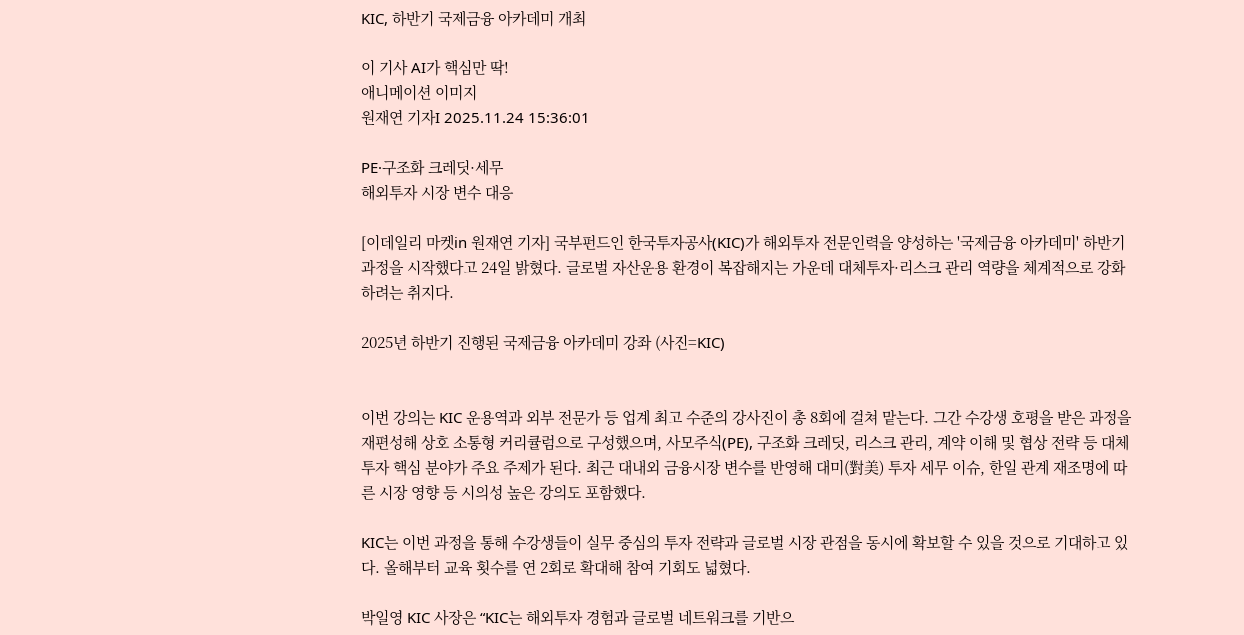KIC, 하반기 국제금융 아카데미 개최

이 기사 AI가 핵심만 딱!
애니메이션 이미지
원재연 기자I 2025.11.24 15:36:01

PE·구조화 크레딧·세무
해외투자 시장 변수 대응

[이데일리 마켓in 원재연 기자] 국부펀드인 한국투자공사(KIC)가 해외투자 전문인력을 양성하는 '국제금융 아카데미' 하반기 과정을 시작했다고 24일 밝혔다. 글로벌 자산운용 환경이 복잡해지는 가운데 대체투자·리스크 관리 역량을 체계적으로 강화하려는 취지다.

2025년 하반기 진행된 국제금융 아카데미 강좌 (사진=KIC)


이번 강의는 KIC 운용역과 외부 전문가 등 업계 최고 수준의 강사진이 총 8회에 걸쳐 맡는다. 그간 수강생 호평을 받은 과정을 재편성해 상호 소통형 커리큘럼으로 구성했으며, 사모주식(PE), 구조화 크레딧, 리스크 관리, 계약 이해 및 협상 전략 등 대체투자 핵심 분야가 주요 주제가 된다. 최근 대내외 금융시장 변수를 반영해 대미(對美) 투자 세무 이슈, 한일 관계 재조명에 따른 시장 영향 등 시의성 높은 강의도 포함했다.

KIC는 이번 과정을 통해 수강생들이 실무 중심의 투자 전략과 글로벌 시장 관점을 동시에 확보할 수 있을 것으로 기대하고 있다. 올해부터 교육 횟수를 연 2회로 확대해 참여 기회도 넓혔다.

박일영 KIC 사장은 “KIC는 해외투자 경험과 글로벌 네트워크를 기반으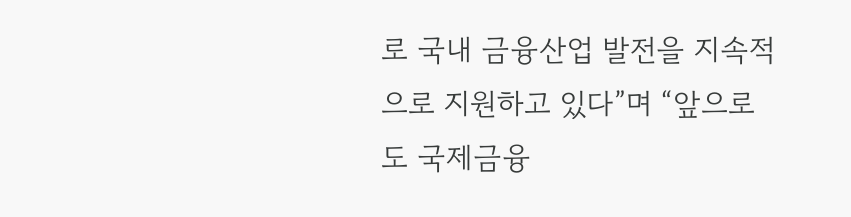로 국내 금융산업 발전을 지속적으로 지원하고 있다”며 “앞으로도 국제금융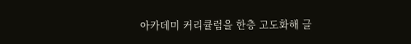아카데미 커리큘럼을 한층 고도화해 글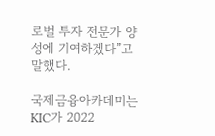로벌 투자 전문가 양성에 기여하겠다”고 말했다.

국제금융아카데미는 KIC가 2022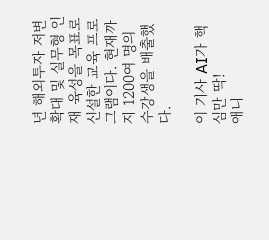년 해외투자 저변 확대 및 실무형 인재 육성을 목표로 신설한 교육 프로그램이다. 현재까지 1200여 명의 수강생을 배출했다.

이 기사 AI가 핵심만 딱!
애니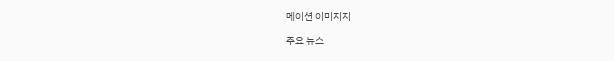메이션 이미지지

주요 뉴스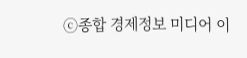ⓒ종합 경제정보 미디어 이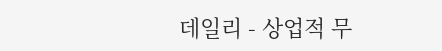데일리 - 상업적 무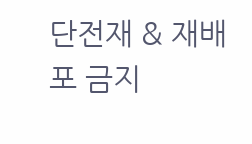단전재 & 재배포 금지